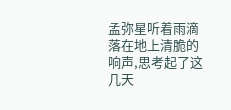孟弥星听着雨滴落在地上清脆的响声,思考起了这几天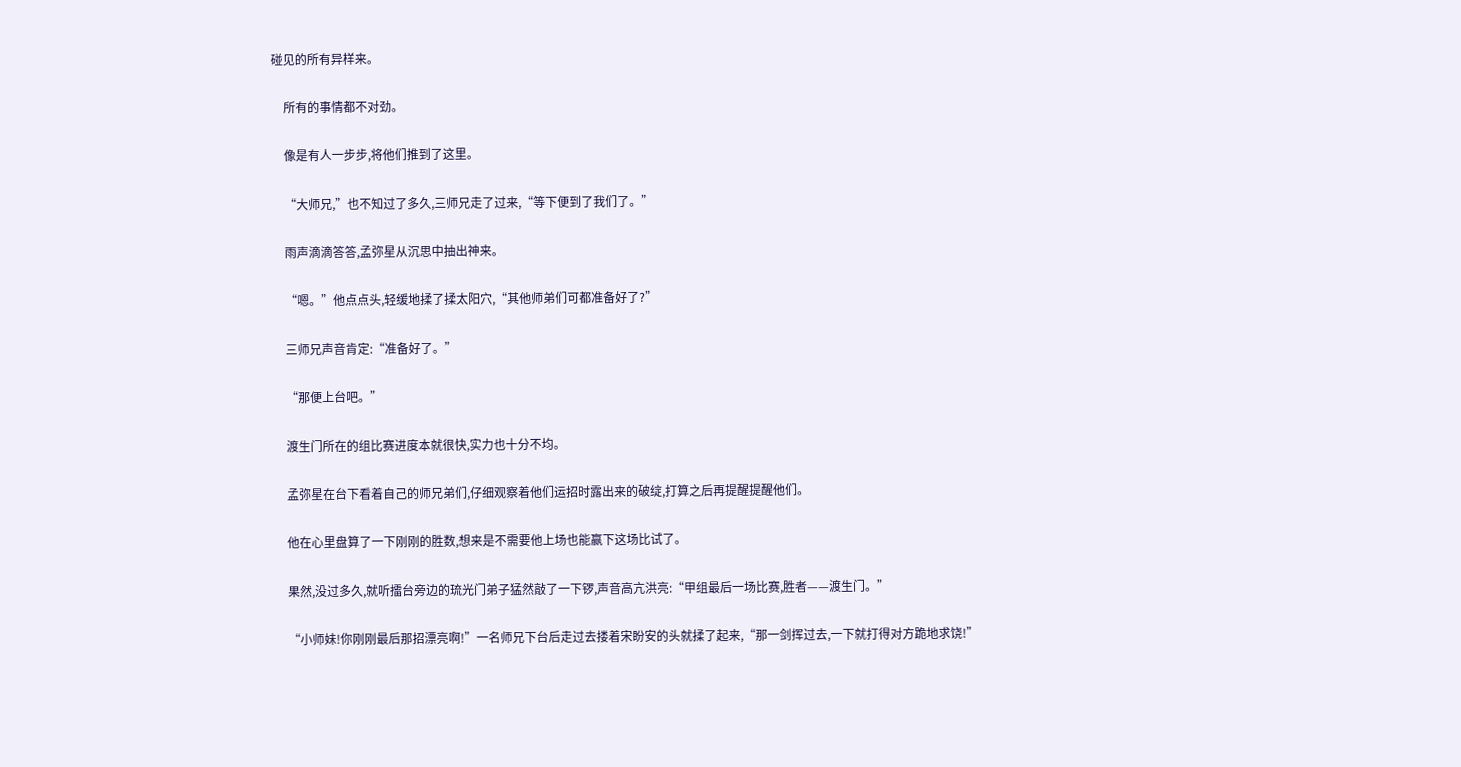碰见的所有异样来。

    所有的事情都不对劲。

    像是有人一步步,将他们推到了这里。

    “大师兄,”也不知过了多久,三师兄走了过来,“等下便到了我们了。”

    雨声滴滴答答,孟弥星从沉思中抽出神来。

    “嗯。”他点点头,轻缓地揉了揉太阳穴,“其他师弟们可都准备好了?”

    三师兄声音肯定:“准备好了。”

    “那便上台吧。”

    渡生门所在的组比赛进度本就很快,实力也十分不均。

    孟弥星在台下看着自己的师兄弟们,仔细观察着他们运招时露出来的破绽,打算之后再提醒提醒他们。

    他在心里盘算了一下刚刚的胜数,想来是不需要他上场也能赢下这场比试了。

    果然,没过多久,就听擂台旁边的琉光门弟子猛然敲了一下锣,声音高亢洪亮:“甲组最后一场比赛,胜者——渡生门。”

    “小师妹!你刚刚最后那招漂亮啊!”一名师兄下台后走过去搂着宋盼安的头就揉了起来,“那一剑挥过去,一下就打得对方跪地求饶!”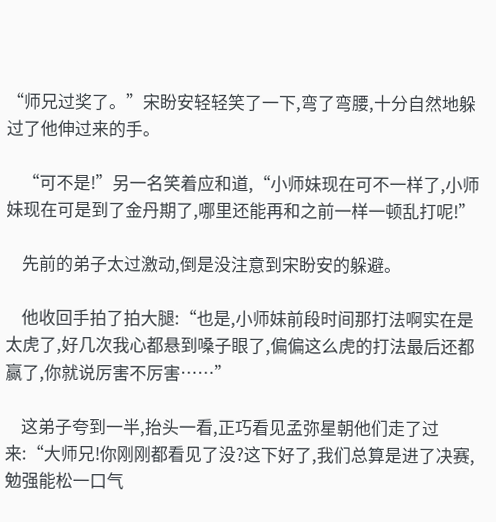“师兄过奖了。”宋盼安轻轻笑了一下,弯了弯腰,十分自然地躲过了他伸过来的手。

    “可不是!”另一名笑着应和道,“小师妹现在可不一样了,小师妹现在可是到了金丹期了,哪里还能再和之前一样一顿乱打呢!”

    先前的弟子太过激动,倒是没注意到宋盼安的躲避。

    他收回手拍了拍大腿:“也是,小师妹前段时间那打法啊实在是太虎了,好几次我心都悬到嗓子眼了,偏偏这么虎的打法最后还都赢了,你就说厉害不厉害……”

    这弟子夸到一半,抬头一看,正巧看见孟弥星朝他们走了过来:“大师兄!你刚刚都看见了没?这下好了,我们总算是进了决赛,勉强能松一口气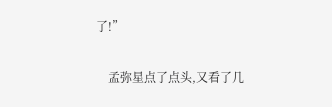了!”

    孟弥星点了点头,又看了几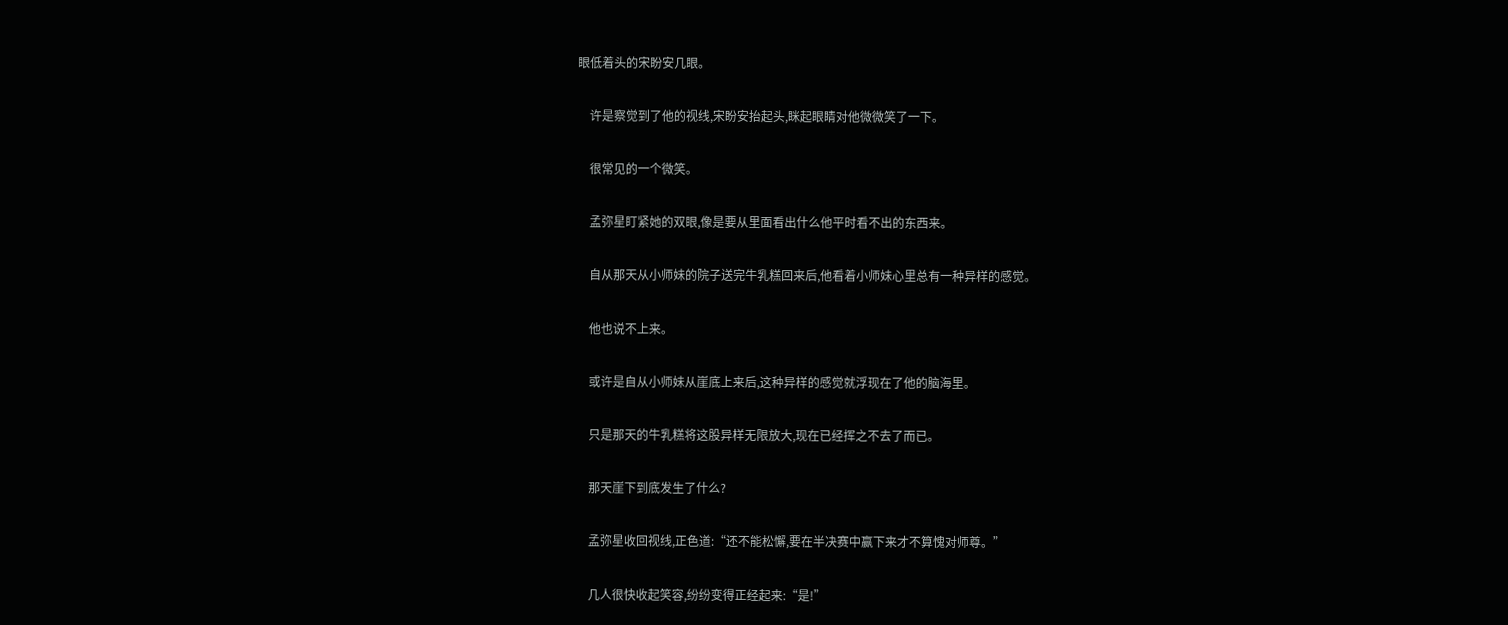眼低着头的宋盼安几眼。

    许是察觉到了他的视线,宋盼安抬起头,眯起眼睛对他微微笑了一下。

    很常见的一个微笑。

    孟弥星盯紧她的双眼,像是要从里面看出什么他平时看不出的东西来。

    自从那天从小师妹的院子送完牛乳糕回来后,他看着小师妹心里总有一种异样的感觉。

    他也说不上来。

    或许是自从小师妹从崖底上来后,这种异样的感觉就浮现在了他的脑海里。

    只是那天的牛乳糕将这股异样无限放大,现在已经挥之不去了而已。

    那天崖下到底发生了什么?

    孟弥星收回视线,正色道:“还不能松懈,要在半决赛中赢下来才不算愧对师尊。”

    几人很快收起笑容,纷纷变得正经起来:“是!”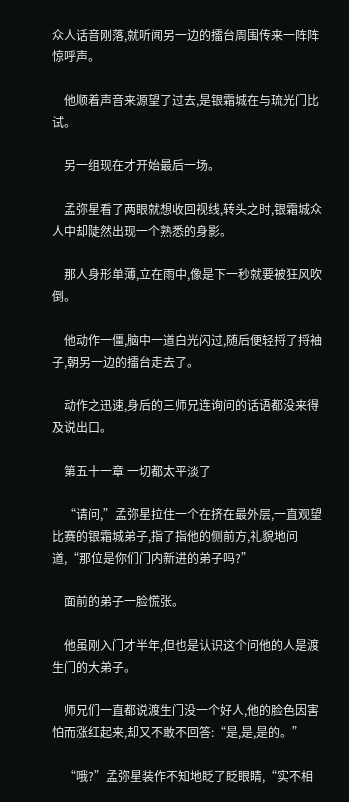众人话音刚落,就听闻另一边的擂台周围传来一阵阵惊呼声。

    他顺着声音来源望了过去,是银霜城在与琉光门比试。

    另一组现在才开始最后一场。

    孟弥星看了两眼就想收回视线,转头之时,银霜城众人中却陡然出现一个熟悉的身影。

    那人身形单薄,立在雨中,像是下一秒就要被狂风吹倒。

    他动作一僵,脑中一道白光闪过,随后便轻捋了捋袖子,朝另一边的擂台走去了。

    动作之迅速,身后的三师兄连询问的话语都没来得及说出口。

    第五十一章 一切都太平淡了

    “请问,”孟弥星拉住一个在挤在最外层,一直观望比赛的银霜城弟子,指了指他的侧前方,礼貌地问道,“那位是你们门内新进的弟子吗?”

    面前的弟子一脸慌张。

    他虽刚入门才半年,但也是认识这个问他的人是渡生门的大弟子。

    师兄们一直都说渡生门没一个好人,他的脸色因害怕而涨红起来,却又不敢不回答:“是,是,是的。”

    “哦?”孟弥星装作不知地眨了眨眼睛,“实不相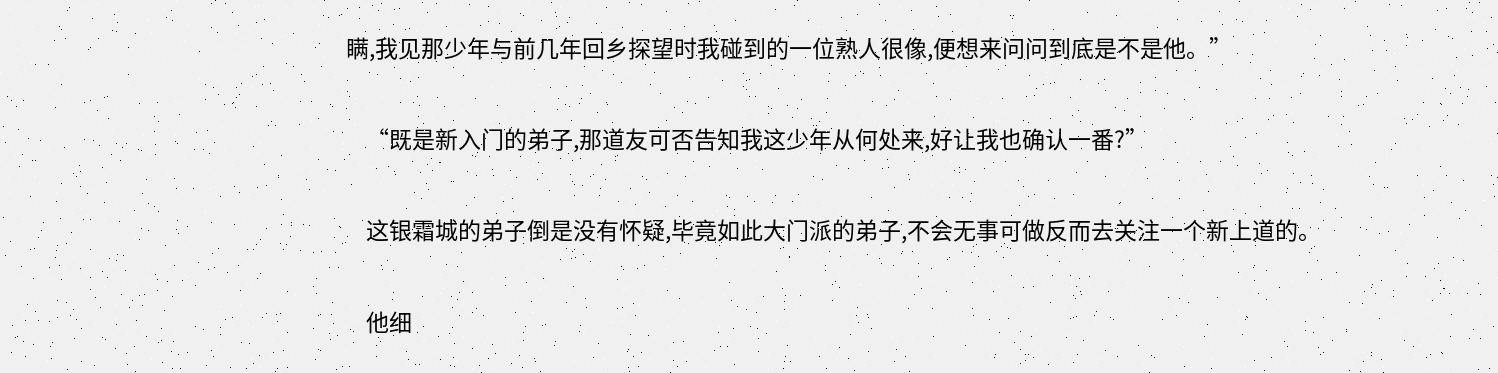瞒,我见那少年与前几年回乡探望时我碰到的一位熟人很像,便想来问问到底是不是他。”

    “既是新入门的弟子,那道友可否告知我这少年从何处来,好让我也确认一番?”

    这银霜城的弟子倒是没有怀疑,毕竟如此大门派的弟子,不会无事可做反而去关注一个新上道的。

    他细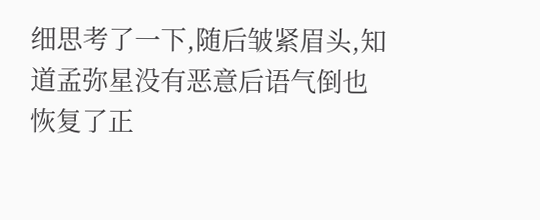细思考了一下,随后皱紧眉头,知道孟弥星没有恶意后语气倒也恢复了正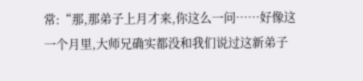常:“那,那弟子上月才来,你这么一问……好像这一个月里,大师兄确实都没和我们说过这新弟子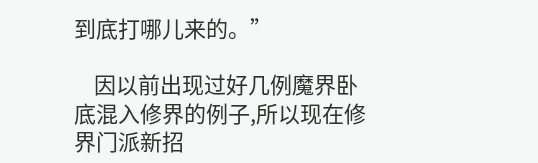到底打哪儿来的。”

    因以前出现过好几例魔界卧底混入修界的例子,所以现在修界门派新招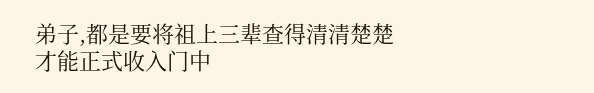弟子,都是要将祖上三辈查得清清楚楚才能正式收入门中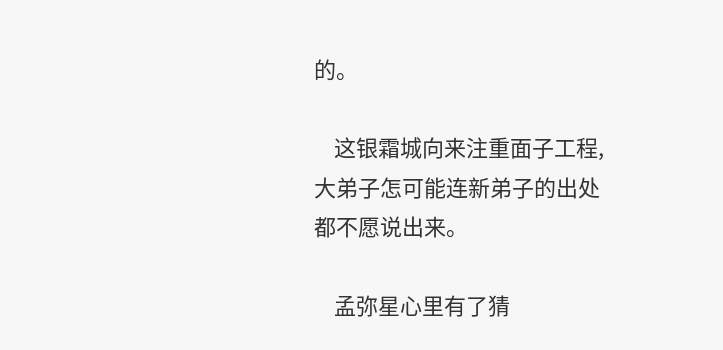的。

    这银霜城向来注重面子工程,大弟子怎可能连新弟子的出处都不愿说出来。

    孟弥星心里有了猜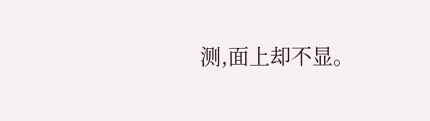测,面上却不显。